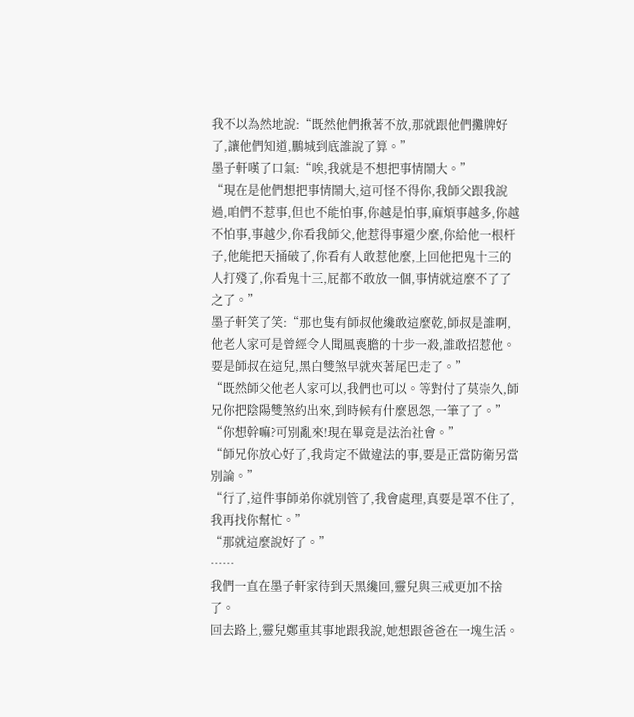我不以為然地說:“既然他們揪著不放,那就跟他們攤牌好了,讓他們知道,鵬城到底誰說了算。”
墨子軒嘆了口氣:“唉,我就是不想把事情鬧大。”
“現在是他們想把事情鬧大,這可怪不得你,我師父跟我說過,咱們不惹事,但也不能怕事,你越是怕事,麻煩事越多,你越不怕事,事越少,你看我師父,他惹得事還少麼,你給他一根杆子,他能把天捅破了,你看有人敢惹他麼,上回他把鬼十三的人打殘了,你看鬼十三,屁都不敢放一個,事情就這麼不了了之了。”
墨子軒笑了笑:“那也隻有師叔他纔敢這麼乾,師叔是誰啊,他老人家可是曾經令人聞風喪膽的十步一殺,誰敢招惹他。要是師叔在這兒,黑白雙煞早就夾著尾巴走了。”
“既然師父他老人家可以,我們也可以。等對付了莫崇久,師兄你把陰陽雙煞約出來,到時候有什麼恩怨,一筆了了。”
“你想幹嘛?可別亂來!現在畢竟是法治社會。”
“師兄你放心好了,我肯定不做違法的事,要是正當防衛另當別論。”
“行了,這件事師弟你就別管了,我會處理,真要是罩不住了,我再找你幫忙。”
“那就這麼說好了。”
……
我們一直在墨子軒家待到天黑纔回,靈兒與三戒更加不捨了。
回去路上,靈兒鄭重其事地跟我說,她想跟爸爸在一塊生活。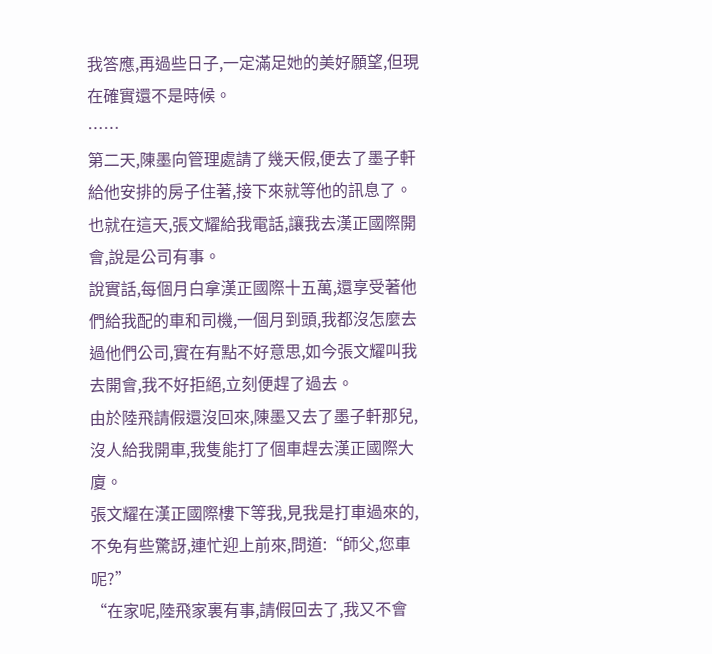我答應,再過些日子,一定滿足她的美好願望,但現在確實還不是時候。
……
第二天,陳墨向管理處請了幾天假,便去了墨子軒給他安排的房子住著,接下來就等他的訊息了。
也就在這天,張文耀給我電話,讓我去漢正國際開會,說是公司有事。
說實話,每個月白拿漢正國際十五萬,還享受著他們給我配的車和司機,一個月到頭,我都沒怎麼去過他們公司,實在有點不好意思,如今張文耀叫我去開會,我不好拒絕,立刻便趕了過去。
由於陸飛請假還沒回來,陳墨又去了墨子軒那兒,沒人給我開車,我隻能打了個車趕去漢正國際大廈。
張文耀在漢正國際樓下等我,見我是打車過來的,不免有些驚訝,連忙迎上前來,問道:“師父,您車呢?”
“在家呢,陸飛家裏有事,請假回去了,我又不會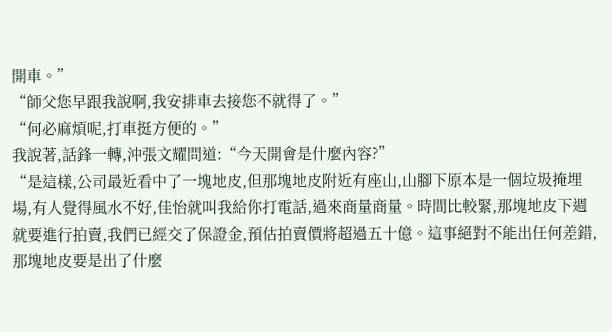開車。”
“師父您早跟我說啊,我安排車去接您不就得了。”
“何必麻煩呢,打車挺方便的。”
我說著,話鋒一轉,沖張文耀問道:“今天開會是什麼內容?”
“是這樣,公司最近看中了一塊地皮,但那塊地皮附近有座山,山腳下原本是一個垃圾掩埋場,有人覺得風水不好,佳怡就叫我給你打電話,過來商量商量。時間比較緊,那塊地皮下週就要進行拍賣,我們已經交了保證金,預估拍賣價將超過五十億。這事絕對不能出任何差錯,那塊地皮要是出了什麼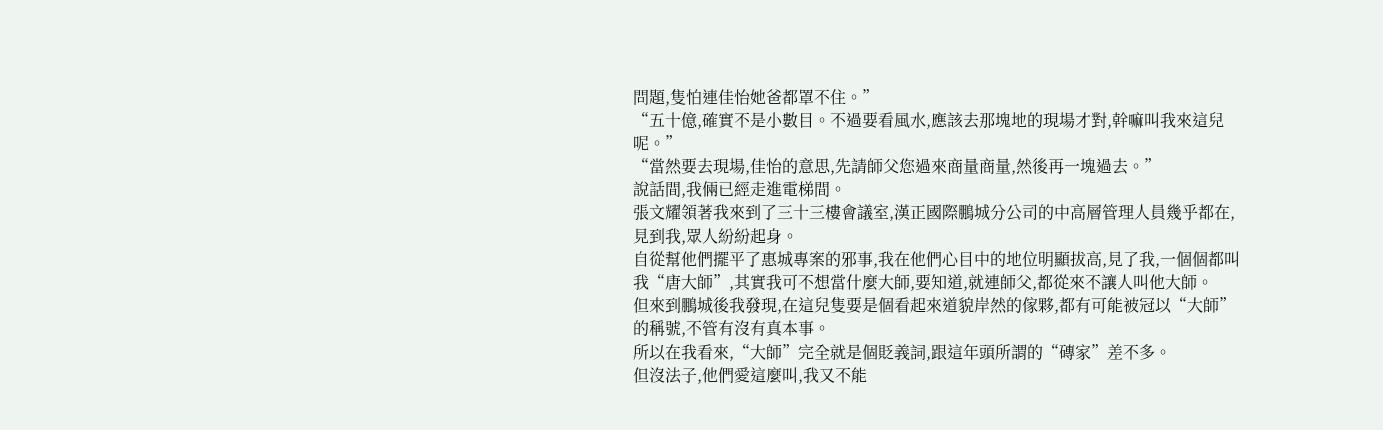問題,隻怕連佳怡她爸都罩不住。”
“五十億,確實不是小數目。不過要看風水,應該去那塊地的現場才對,幹嘛叫我來這兒呢。”
“當然要去現場,佳怡的意思,先請師父您過來商量商量,然後再一塊過去。”
說話間,我倆已經走進電梯間。
張文耀領著我來到了三十三樓會議室,漢正國際鵬城分公司的中高層管理人員幾乎都在,見到我,眾人紛紛起身。
自從幫他們擺平了惠城專案的邪事,我在他們心目中的地位明顯拔高,見了我,一個個都叫我“唐大師”,其實我可不想當什麼大師,要知道,就連師父,都從來不讓人叫他大師。
但來到鵬城後我發現,在這兒隻要是個看起來道貌岸然的傢夥,都有可能被冠以“大師”的稱號,不管有沒有真本事。
所以在我看來,“大師”完全就是個貶義詞,跟這年頭所謂的“磚家”差不多。
但沒法子,他們愛這麼叫,我又不能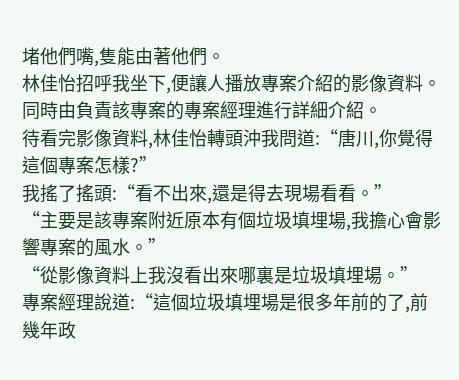堵他們嘴,隻能由著他們。
林佳怡招呼我坐下,便讓人播放專案介紹的影像資料。同時由負責該專案的專案經理進行詳細介紹。
待看完影像資料,林佳怡轉頭沖我問道:“唐川,你覺得這個專案怎樣?”
我搖了搖頭:“看不出來,還是得去現場看看。”
“主要是該專案附近原本有個垃圾填埋場,我擔心會影響專案的風水。”
“從影像資料上我沒看出來哪裏是垃圾填埋場。”
專案經理說道:“這個垃圾填埋場是很多年前的了,前幾年政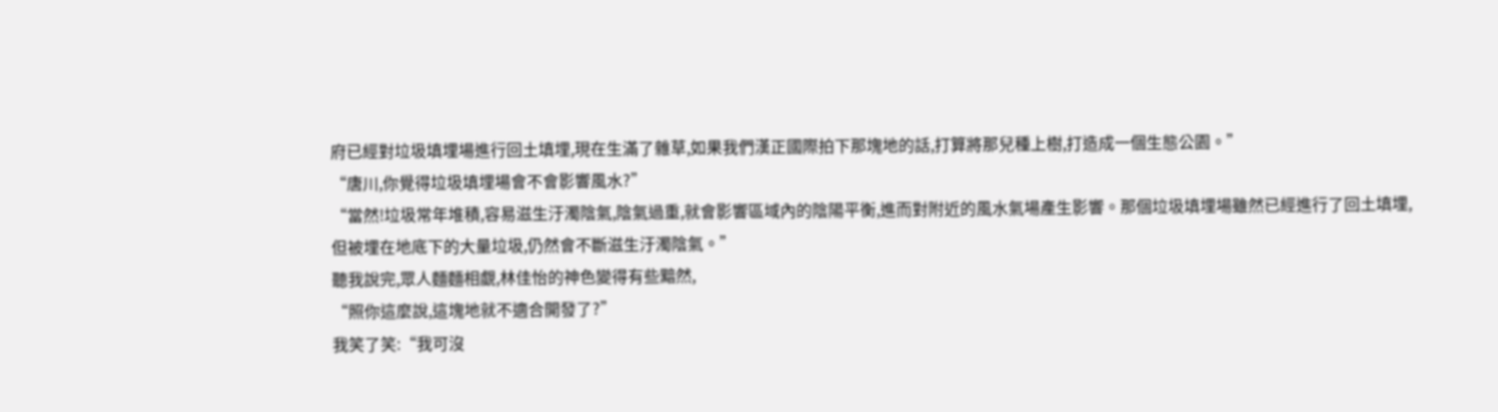府已經對垃圾填埋場進行回土填埋,現在生滿了雜草,如果我們漢正國際拍下那塊地的話,打算將那兒種上樹,打造成一個生態公園。”
“唐川,你覺得垃圾填埋場會不會影響風水?”
“當然!垃圾常年堆積,容易滋生汙濁陰氣,陰氣過重,就會影響區域內的陰陽平衡,進而對附近的風水氣場產生影響。那個垃圾填埋場雖然已經進行了回土填埋,但被埋在地底下的大量垃圾,仍然會不斷滋生汙濁陰氣。”
聽我說完,眾人麵麵相覷,林佳怡的神色變得有些黯然,
“照你這麼說,這塊地就不適合開發了?”
我笑了笑:“我可沒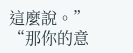這麼說。”
“那你的意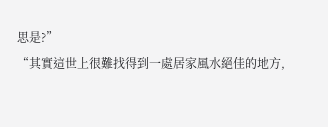思是?”
“其實這世上很難找得到一處居家風水絕佳的地方,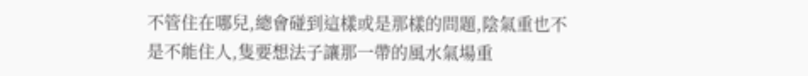不管住在哪兒,總會碰到這樣或是那樣的問題,陰氣重也不是不能住人,隻要想法子讓那一帶的風水氣場重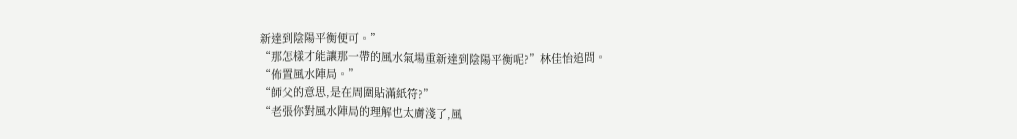新達到陰陽平衡便可。”
“那怎樣才能讓那一帶的風水氣場重新達到陰陽平衡呢?”林佳怡追問。
“佈置風水陣局。”
“師父的意思,是在周圍貼滿紙符?”
“老張你對風水陣局的理解也太膚淺了,風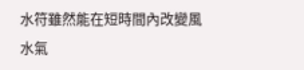水符雖然能在短時間內改變風水氣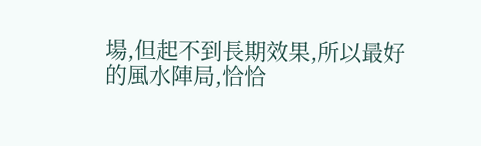場,但起不到長期效果,所以最好的風水陣局,恰恰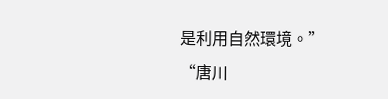是利用自然環境。”
“唐川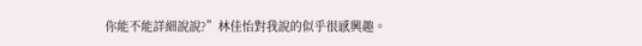你能不能詳細說說?”林佳怡對我說的似乎很感興趣。